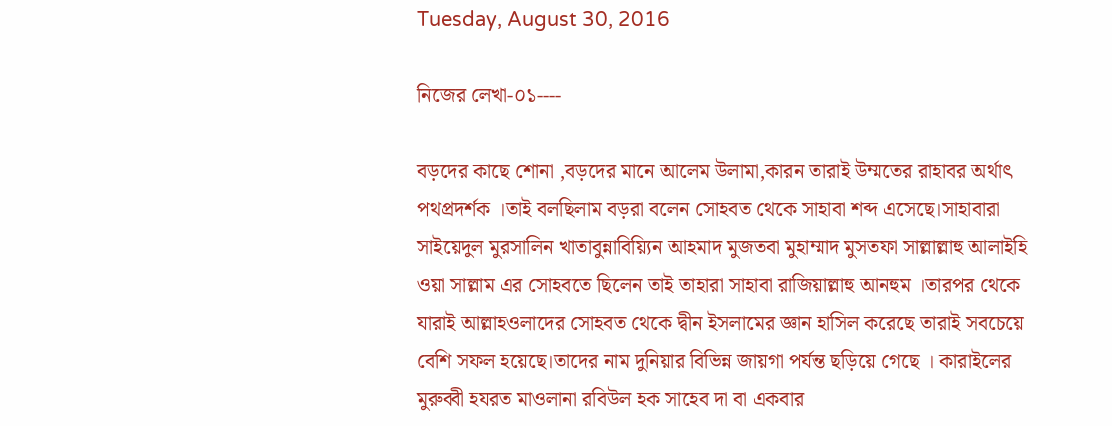Tuesday, August 30, 2016

নিজের লেখা-০১----

বড়দের কাছে শোনা ,বড়দের মানে আলেম উলামা,কারন তারাই উম্মতের রাহাবর অর্থাৎ পথপ্রদর্শক ।তাই বলছিলাম বড়রা বলেন সোহবত থেকে সাহাবা শব্দ এসেছে।সাহাবারা সাইয়েদুল মুরসালিন খাতাবুন্নাবিয়্যিন আহমাদ মুজতবা মুহাম্মাদ মুসতফা সাল্লাল্লাহু আলাইহি ওয়া সাল্লাম এর সোহবতে ছিলেন তাই তাহারা সাহাবা রাজিয়াল্লাহু আনহুম ।তারপর থেকে যারাই আল্লাহওলাদের সোহবত থেকে দ্বীন ইসলামের জ্ঞান হাসিল করেছে তারাই সবচেয়ে বেশি সফল হয়েছে।তাদের নাম দুনিয়ার বিভিন্ন জায়গা পর্যন্ত ছড়িয়ে গেছে । কারাইলের মুরুব্বী হযরত মাওলানা রবিউল হক সাহেব দা বা একবার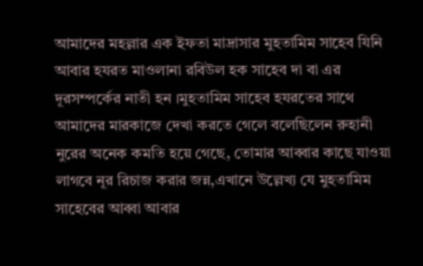আমাদের মহল্লার এক ইফতা মাদ্রাসার মুহতামিম সাহেব যিনি আবার হযরত মাওলানা রবিউল হক সাহেব দা বা এর দূরসম্পর্কের নাতী হন ।মুহতামিম সাহেব হযরতের সাথে আমাদের মারকাজে দেখা করতে গেলে বলেছিলেন রুহানী নুরের অনেক কমতি হয়ে গেছে, তোমার আব্বার কাছে যাওয়া লাগবে নূর রিচাজ করার জন্ন,এখানে উল্লেখ্য যে মুহতামিম সাহেবের আব্বা আবার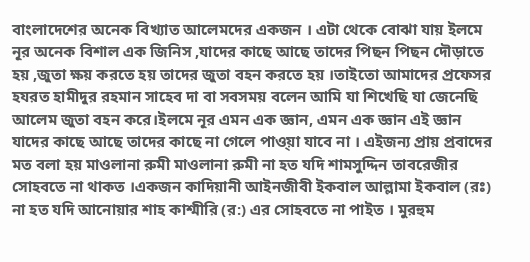বাংলাদেশের অনেক বিখ্যাত আলেমদের একজন । এটা থেকে বোঝা যায় ইলমে নূর অনেক বিশাল এক জিনিস ,যাদের কাছে আছে তাদের পিছন পিছন দৌড়াতে হয় ,জুতা ক্ষয় করতে হয় তাদের জুতা বহন করতে হয় ।তাইতো আমাদের প্রফেসর হযরত হামীদুর রহমান সাহেব দা বা সবসময় বলেন আমি যা শিখেছি যা জেনেছি আলেম জুতা বহন করে।ইলমে নূর এমন এক জ্ঞান, এমন এক জ্ঞান এই জ্ঞান যাদের কাছে আছে তাদের কাছে না গেলে পাও্য়া যাবে না । এইজন্য প্রায় প্রবাদের মত বলা হয় মাওলানা রুমী মাওলানা রুমী না হত যদি শামসুদ্দিন তাবরেজীর সোহবতে না থাকত ।একজন কাদিয়ানী আইনজীবী ইকবাল আল্লামা ইকবাল (রঃ) না হত যদি আনোয়ার শাহ কাশ্মীরি (র:) এর সোহবতে না পাইত । মুরহুম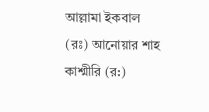আল্লামা ইকবাল (রঃ) আনোয়ার শাহ কাশ্মীরি (র:)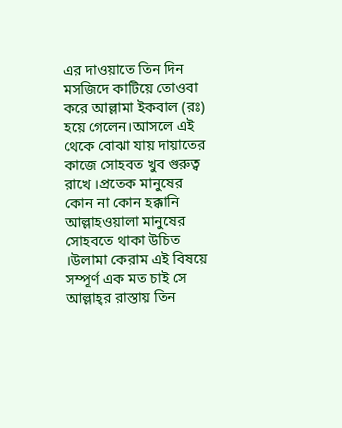এর দাওয়াতে তিন দিন মসজিদে কাটিয়ে তোওবা করে আল্লামা ইকবাল (রঃ) হয়ে গেলেন।আসলে এই থেকে বোঝা যায় দায়াতের কাজে সোহবত খুব গুরুত্ব রাখে ।প্রতেক মানুষের কোন না কোন হক্কানি আল্লাহওয়ালা মানুষের সোহবতে থাকা উচিত ।উলামা কেরাম এই বিষয়ে সম্পূর্ণ এক মত চাই সে আল্লাহ্‌র রাস্তায় তিন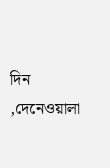দিন ,দেনেওয়ালা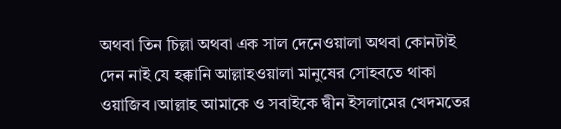অথবা তিন চিল্লা অথবা এক সাল দেনেওয়ালা অথবা কোনটাই দেন নাই যে হক্কানি আল্লাহওয়ালা মানুষের সোহবতে থাকা ওয়াজিব ।আল্লাহ আমাকে ও সবাইকে দ্বীন ইসলামের খেদমতের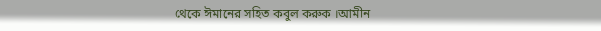থেকে ঈমানের সহিত কবুল করুক ।আমীন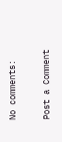No comments:

Post a Comment